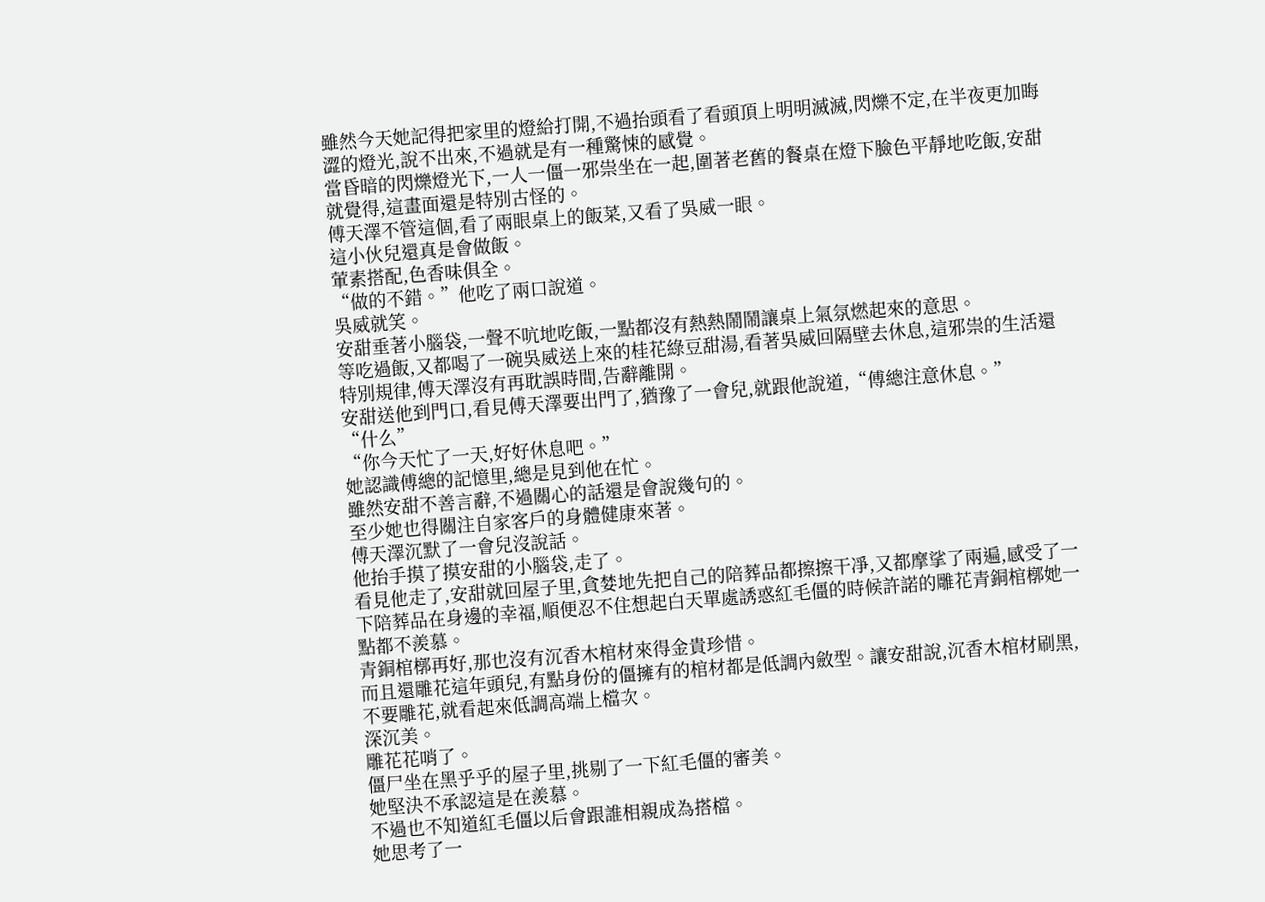雖然今天她記得把家里的燈給打開,不過抬頭看了看頭頂上明明滅滅,閃爍不定,在半夜更加晦澀的燈光,說不出來,不過就是有一種驚悚的感覺。
當昏暗的閃爍燈光下,一人一僵一邪祟坐在一起,圍著老舊的餐桌在燈下臉色平靜地吃飯,安甜就覺得,這畫面還是特別古怪的。
傅天澤不管這個,看了兩眼桌上的飯菜,又看了吳威一眼。
這小伙兒還真是會做飯。
葷素搭配,色香味俱全。
“做的不錯。”他吃了兩口說道。
吳威就笑。
安甜垂著小腦袋,一聲不吭地吃飯,一點都沒有熱熱鬧鬧讓桌上氣氛燃起來的意思。
等吃過飯,又都喝了一碗吳威送上來的桂花綠豆甜湯,看著吳威回隔壁去休息,這邪祟的生活還特別規律,傅天澤沒有再耽誤時間,告辭離開。
安甜送他到門口,看見傅天澤要出門了,猶豫了一會兒,就跟他說道,“傅總注意休息。”
“什么”
“你今天忙了一天,好好休息吧。”
她認識傅總的記憶里,總是見到他在忙。
雖然安甜不善言辭,不過關心的話還是會說幾句的。
至少她也得關注自家客戶的身體健康來著。
傅天澤沉默了一會兒沒說話。
他抬手摸了摸安甜的小腦袋,走了。
看見他走了,安甜就回屋子里,貪婪地先把自己的陪葬品都擦擦干凈,又都摩挲了兩遍,感受了一下陪葬品在身邊的幸福,順便忍不住想起白天單處誘惑紅毛僵的時候許諾的雕花青銅棺槨她一點都不羨慕。
青銅棺槨再好,那也沒有沉香木棺材來得金貴珍惜。
而且還雕花這年頭兒,有點身份的僵擁有的棺材都是低調內斂型。讓安甜說,沉香木棺材刷黑,不要雕花,就看起來低調高端上檔次。
深沉美。
雕花花哨了。
僵尸坐在黑乎乎的屋子里,挑剔了一下紅毛僵的審美。
她堅決不承認這是在羨慕。
不過也不知道紅毛僵以后會跟誰相親成為搭檔。
她思考了一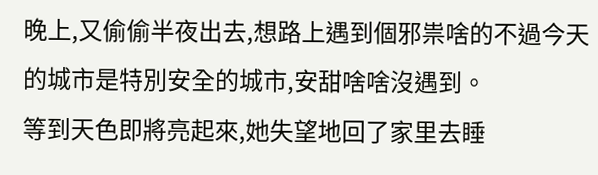晚上,又偷偷半夜出去,想路上遇到個邪祟啥的不過今天的城市是特別安全的城市,安甜啥啥沒遇到。
等到天色即將亮起來,她失望地回了家里去睡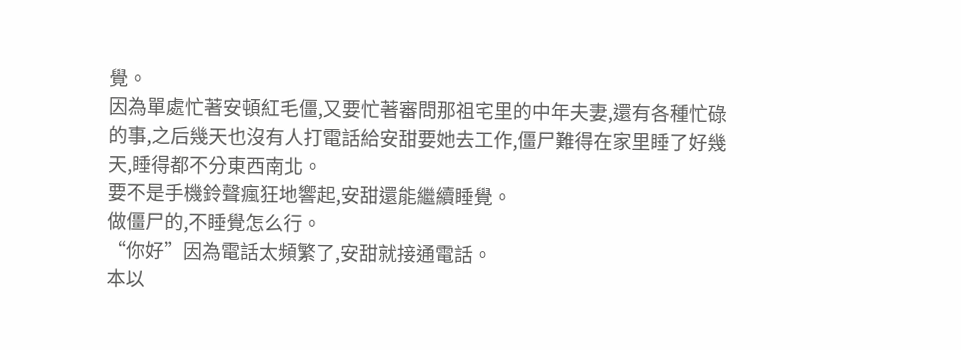覺。
因為單處忙著安頓紅毛僵,又要忙著審問那祖宅里的中年夫妻,還有各種忙碌的事,之后幾天也沒有人打電話給安甜要她去工作,僵尸難得在家里睡了好幾天,睡得都不分東西南北。
要不是手機鈴聲瘋狂地響起,安甜還能繼續睡覺。
做僵尸的,不睡覺怎么行。
“你好”因為電話太頻繁了,安甜就接通電話。
本以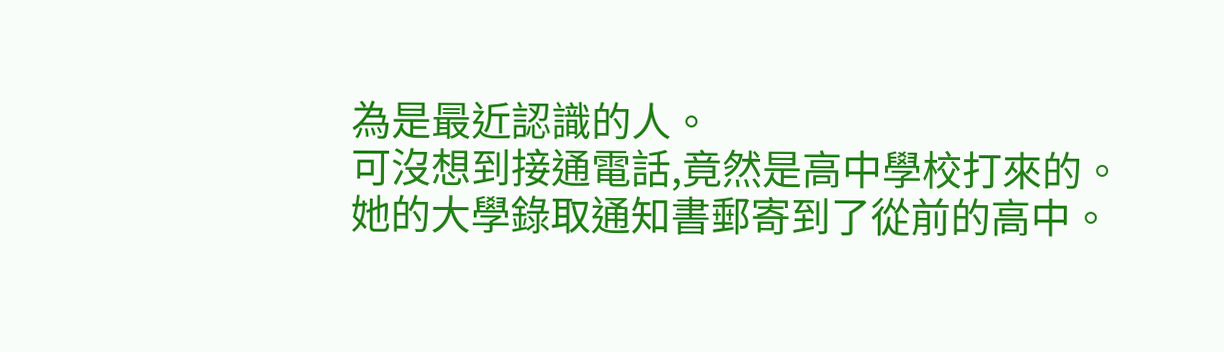為是最近認識的人。
可沒想到接通電話,竟然是高中學校打來的。
她的大學錄取通知書郵寄到了從前的高中。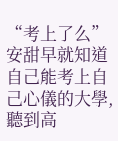“考上了么”安甜早就知道自己能考上自己心儀的大學,聽到高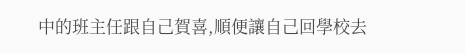中的班主任跟自己賀喜,順便讓自己回學校去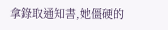拿錄取通知書,她僵硬的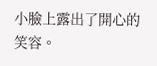小臉上露出了開心的笑容。